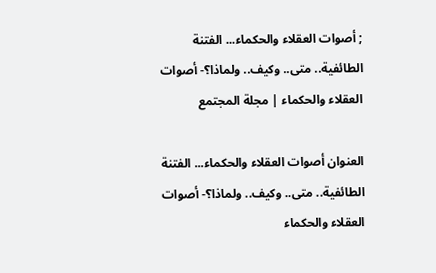; أصوات العقلاء والحكماء... الفتنة الطائفية.. متى.. وكيف.. ولماذا؟- أصوات العقلاء والحكماء | مجلة المجتمع

العنوان أصوات العقلاء والحكماء... الفتنة الطائفية.. متى.. وكيف.. ولماذا؟- أصوات العقلاء والحكماء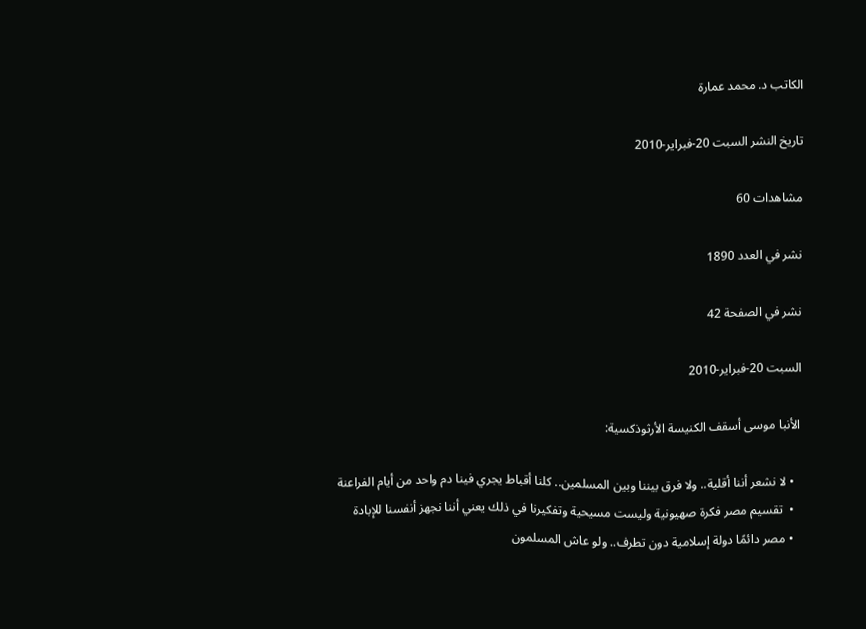الكاتب د. محمد عمارة

تاريخ النشر السبت 20-فبراير-2010

مشاهدات 60

نشر في العدد 1890

نشر في الصفحة 42

السبت 20-فبراير-2010

الأنبا موسى أسقف الكنيسة الأرثوذكسية:

  • لا نشعر أننا أقلية.. ولا فرق بيننا وبين المسلمين.. كلنا أقباط يجري فينا دم واحد من أيام الفراعنة
  •  تقسيم مصر فكرة صهيونية وليست مسيحية وتفكيرنا في ذلك يعني أننا نجهز أنفسنا للإبادة
  • مصر دائمًا دولة إسلامية دون تطرف.. ولو عاش المسلمون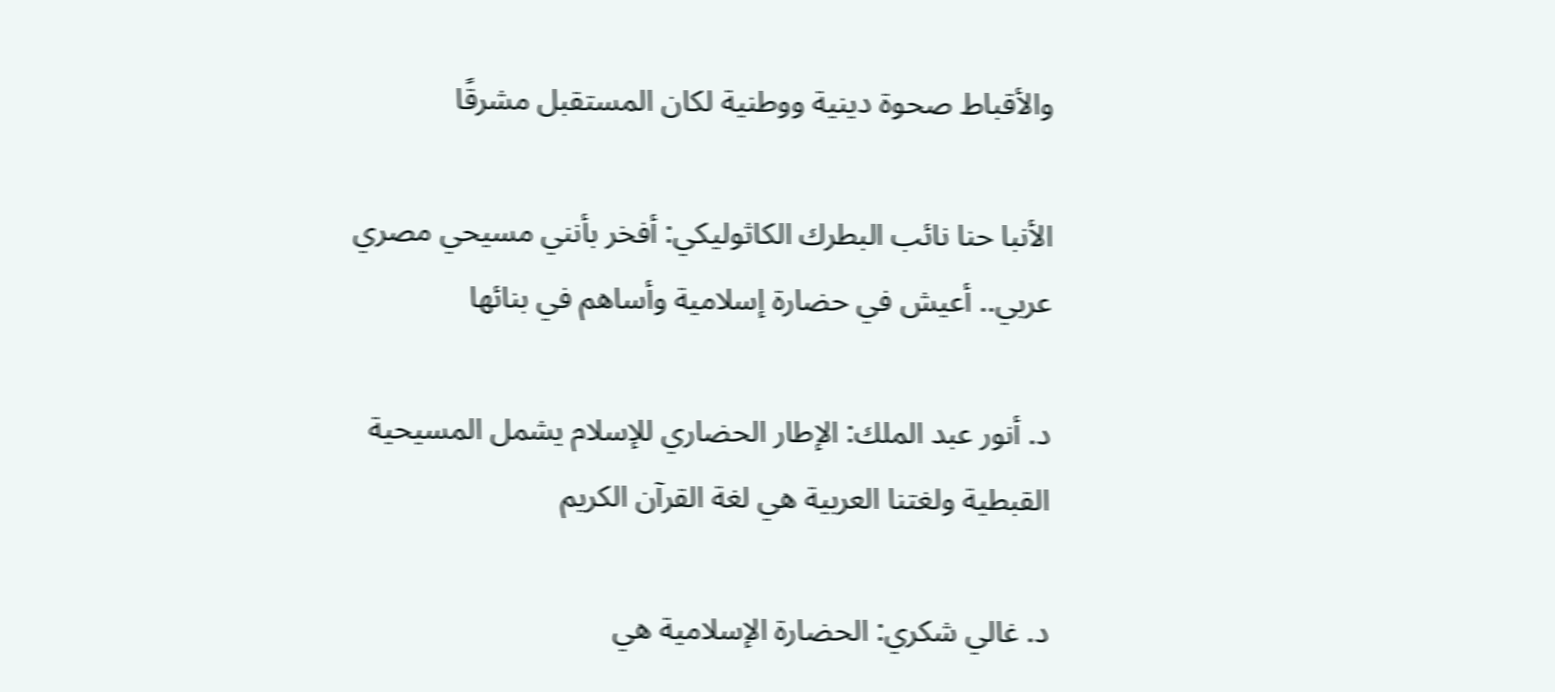والأقباط صحوة دينية ووطنية لكان المستقبل مشرقًا

الأنبا حنا نائب البطرك الكاثوليكي: أفخر بأنني مسيحي مصري عربي.. أعيش في حضارة إسلامية وأساهم في بنائها

د. أنور عبد الملك: الإطار الحضاري للإسلام يشمل المسيحية القبطية ولغتنا العربية هي لغة القرآن الكريم

د. غالي شكري: الحضارة الإسلامية هي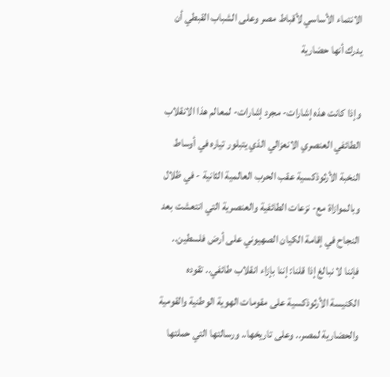الانتماء الأساسي لأقباط مصر وعلى الشباب القبطي أن يدرك أنها حضارية

وإذا كانت هذه إشارات- مجرد إشارات- لمعالم هذا الانقلاب الطائفي العنصري الانعزالي الذي يتبلور تياره في أوساط النخبة الأرثوذكسية عقب الحرب العالمية الثانية - في ظلال وبالموازاة مع- نزعات الطائفية والعنصرية التي انتعشت بعد النجاح في إقامة الكيان الصهيوني على أرض فلسطين.. فإننا لا نبالغ إذا قلنا: إننا بإزاء انقلاب طائفي.. تقوده الكنيسة الأرثوذكسية على مقومات الهوية الوطنية والقومية والحضارية لمصر.. وعلى تاريخها.. ورسالتها التي حملتها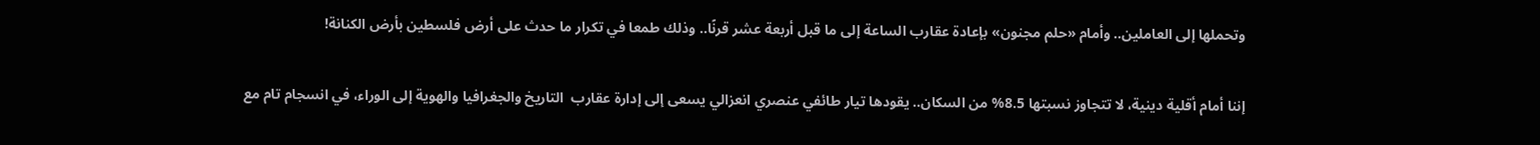وتحملها إلى العاملين.. وأمام «حلم مجنون» بإعادة عقارب الساعة إلى ما قبل أربعة عشر قرنًا.. وذلك طمعا في تكرار ما حدث على أرض فلسطين بأرض الكنانة!

إننا أمام أقلية دينية، لا تتجاوز نسبتها 8.5% من السكان.. يقودها تيار طائفي عنصري انعزالي يسعى إلى إدارة عقارب  التاريخ والجغرافيا والهوية إلى الوراء، في انسجام تام مع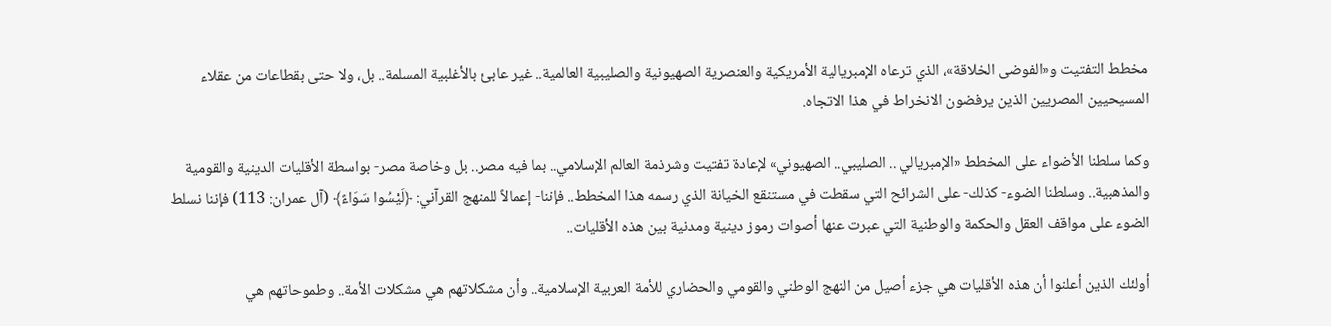مخطط التفتيت و«الفوضى الخلاقة»، الذي ترعاه الإمبريالية الأمريكية والعنصرية الصهيونية والصليبية العالمية.. غير عابئ بالأغلبية المسلمة.. بل، ولا حتى بقطاعات من عقلاء المسيحيين المصريين الذين يرفضون الانخراط في هذا الاتجاه.

وكما سلطنا الأضواء على المخطط «الإمبريالي .. الصليبي.. الصهيوني» لإعادة تفتيت وشرذمة العالم الإسلامي.. بما فيه مصر.. بل وخاصة مصر- بواسطة الأقليات الدينية والقومية والمذهبية.. وسلطنا الضوء- كذلك- على الشرائح التي سقطت في مستنقع الخيانة الذي رسمه هذا المخطط.. فإننا- إعمالاً للمنهج القرآني: ﴿لَيْسُوا سَوَاءً﴾ (آل عمران: 113) فإننا نسلط الضوء على مواقف العقل والحكمة والوطنية التي عبرت عنها أصوات رموز دينية ومدنية بين هذه الأقليات..

أولئك الذين أعلنوا أن هذه الأقليات هي جزء أصيل من النهج الوطني والقومي والحضاري للأمة العربية الإسلامية.. وأن مشكلاتهم هي مشكلات الأمة.. وطموحاتهم هي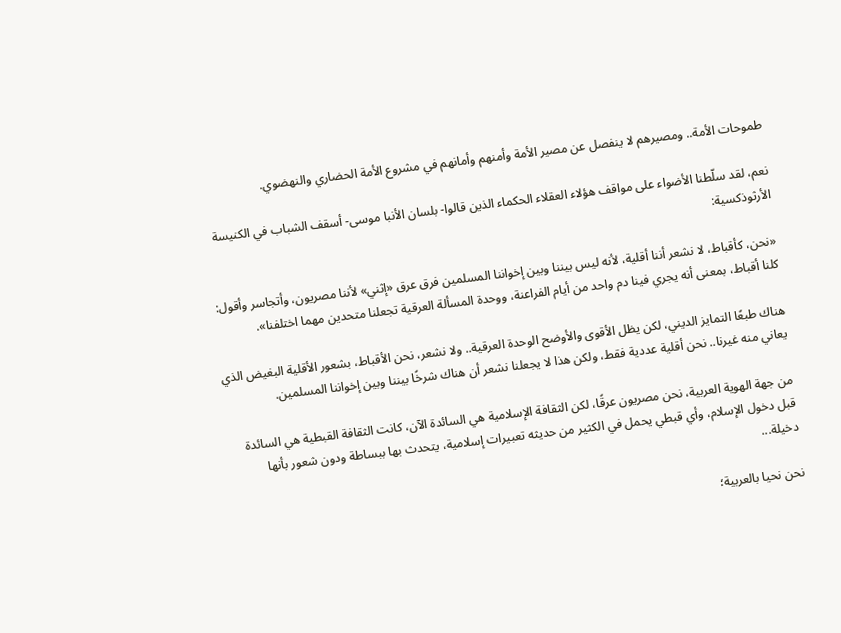طموحات الأمة.. ومصيرهم لا ينفصل عن مصير الأمة وأمنهم وأمانهم في مشروع الأمة الحضاري والنهضوي.

نعم، لقد سلّطنا الأضواء على مواقف هؤلاء العقلاء الحكماء الذين قالوا- بلسان الأنبا موسى- أسقف الشباب في الكنيسة الأرثوذكسية:

«نحن، كأقباط، لا نشعر أننا أقلية، لأنه ليس بيننا وبين إخواننا المسلمين فرق عرق «إثني» لأننا مصريون، وأتجاسر وأقول: كلنا أقباط، بمعنى أنه يجري فينا دم واحد من أيام الفراعنة، ووحدة المسألة العرقية تجعلنا متحدين مهما اختلفنا».

هناك طبعًا التمايز الديني، لكن يظل الأقوى والأوضح الوحدة العرقية.. ولا نشعر، نحن الأقباط، بشعور الأقلية البغيض الذي يعاني منه غيرنا.. نحن أقلية عددية فقط، ولكن هذا لا يجعلنا نشعر أن هناك شرخًا بيننا وبين إخواننا المسلمين.

من جهة الهوية العربية، نحن مصريون عرقًا، لكن الثقافة الإسلامية هي السائدة الآن، كانت الثقافة القبطية هي السائدة قبل دخول الإسلام، وأي قبطي يحمل في الكثير من حديثه تعبيرات إسلامية، يتحدث بها ببساطة ودون شعور بأنها دخيلة...

نحن نحيا بالعربية؛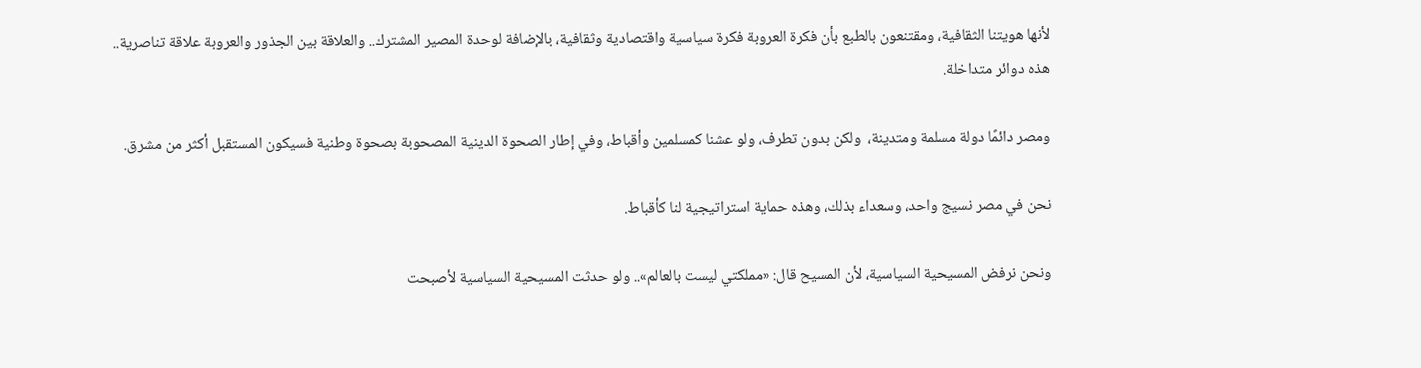لأنها هويتنا الثقافية، ومقتنعون بالطبع بأن فكرة العروبة فكرة سياسية واقتصادية وثقافية، بالإضافة لوحدة المصير المشترك.. والعلاقة بين الجذور والعروبة علاقة تناصرية.. هذه دوائر متداخلة.

ومصر دائمًا دولة مسلمة ومتدينة،  ولكن بدون تطرف، ولو عشنا كمسلمين وأقباط، وفي إطار الصحوة الدينية المصحوبة بصحوة وطنية فسيكون المستقبل أكثر من مشرق.

نحن في مصر نسيج واحد، وسعداء بذلك، وهذه حماية استراتيجية لنا كأقباط.

ونحن نرفض المسيحية السياسية، لأن المسيح قال: «مملكتي ليست بالعالم».. ولو حدثت المسيحية السياسية لأصبحت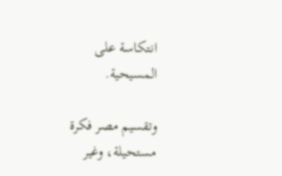انتكاسة على المسيحية.

وتقسيم مصر فكرة مستحيلة، وغير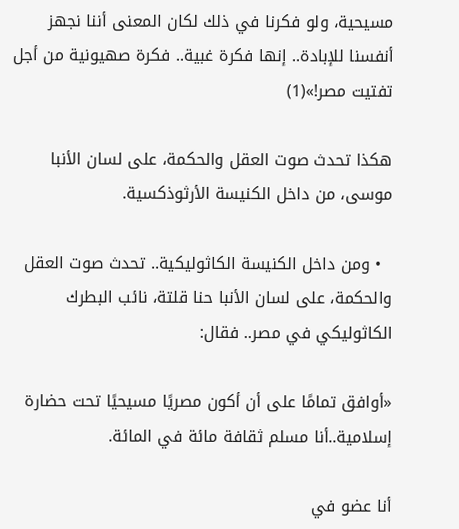مسيحية، ولو فكرنا في ذلك لكان المعنى أننا نجهز أنفسنا للإبادة.. إنها فكرة غبية.. فكرة صهيونية من أجل تفتيت مصر!»(1)

هكذا تحدث صوت العقل والحكمة، على لسان الأنبا موسى، من داخل الكنيسة الأرثوذكسية.

  • ومن داخل الكنيسة الكاثوليكية.. تحدث صوت العقل والحكمة، على لسان الأنبا حنا قلتة، نائب البطرك الكاثوليكي في مصر.. فقال:

«أوافق تمامًا على أن أكون مصريًا مسيحيًا تحت حضارة إسلامية..أنا مسلم ثقافة مائة في المائة.

أنا عضو في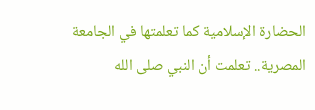الحضارة الإسلامية كما تعلمتها في الجامعة المصرية.. تعلمت أن النبي صلى الله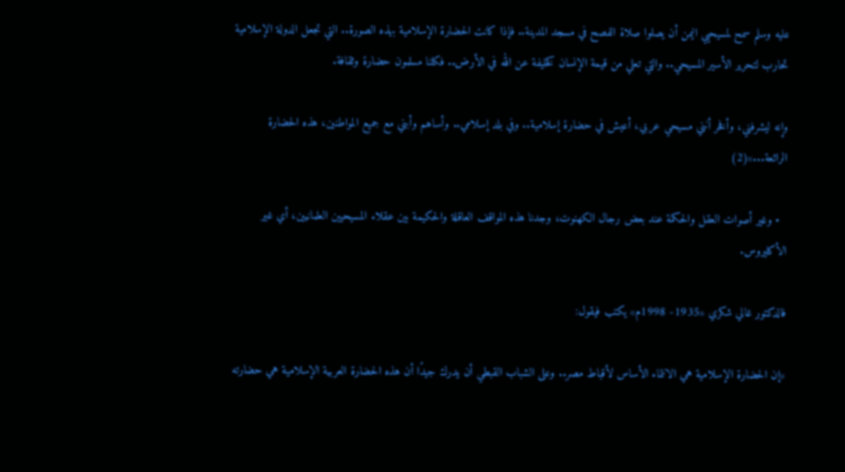عليه وسلم سمح لمسيحيي اليمن أن يصلوا صلاة الفصح في مسجد المدينة.. فإذا كانت الحضارة الإسلامية بهذه الصورة.. التي تجعل الدولة الإسلامية تحارب لتحرير الأسير المسيحي.. والتي تعلي من قيمة الإنسان كخليفة عن الله في الأرض.. فكلنا مسلمون حضارة وثقافة.

وإنه ليشرفني، وأفخر أنني مسيحي عربي، أعيش في حضارة إسلامية.. وفي بلد إسلامي.. وأساهم وأبني مع جميع المواطنين، هذه الحضارة الرائعة...»(2)

  • وغير أصوات العقل والحكمة عند بعض رجال الكهنوت، وجدنا هذه المواقف العاقلة والحكيمة بين عقلاء المسيحيين العلمانيين، أي غير الأكليروس.

فالدكتور غالي شكري «1935- 1998م» يكتب فيقول:

«إن الحضارة الإسلامية هي الانتماء الأساس لأقباط مصر.. وعلى الشباب القبطي أن يدرك جيدًا أن هذه الحضارة العربية الإسلامية هي حضارته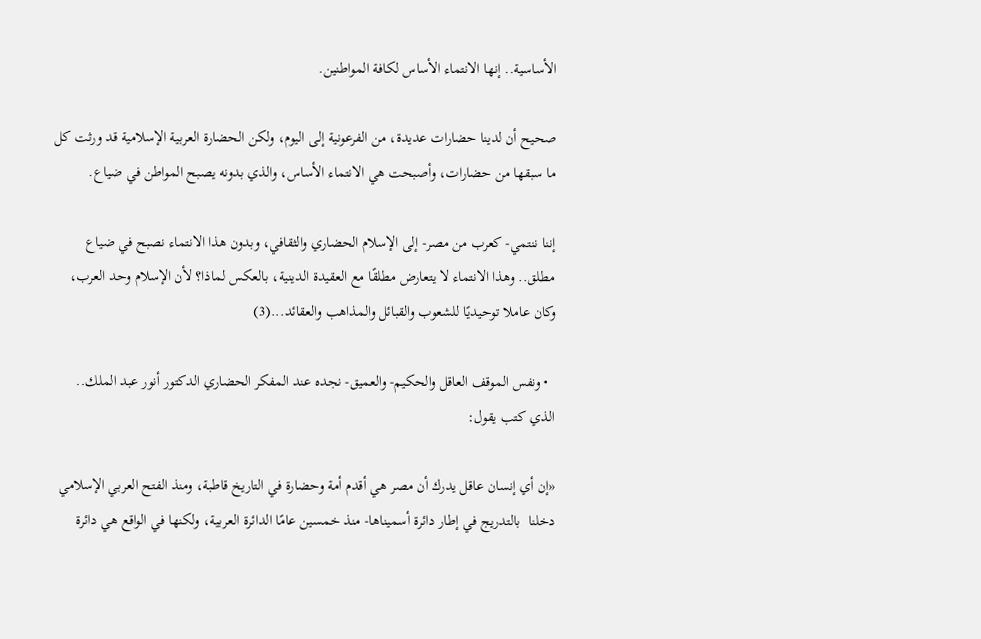الأساسية.. إنها الانتماء الأساس لكافة المواطنين.

صحيح أن لدينا حضارات عديدة، من الفرعونية إلى اليوم، ولكن الحضارة العربية الإسلامية قد ورثت كل ما سبقها من حضارات، وأصبحت هي الانتماء الأساس، والذي بدونه يصبح المواطن في ضياع.

إننا ننتمي- كعرب من مصر- إلى الإسلام الحضاري والثقافي، وبدون هذا الانتماء نصبح في ضياع مطلق.. وهذا الانتماء لا يتعارض مطلقًا مع العقيدة الدينية، بالعكس لماذا؟ لأن الإسلام وحد العرب، وكان عاملا توحيديًا للشعوب والقبائل والمذاهب والعقائد...(3)

  • ونفس الموقف العاقل والحكيم- والعميق- نجده عند المفكر الحضاري الدكتور أنور عبد الملك.. الذي كتب يقول:

«إن أي إنسان عاقل يدرك أن مصر هي أقدم أمة وحضارة في التاريخ قاطبة، ومنذ الفتح العربي الإسلامي دخلنا  بالتدريج في إطار دائرة أسميناها- منذ خمسين عامًا الدائرة العربية، ولكنها في الواقع هي دائرة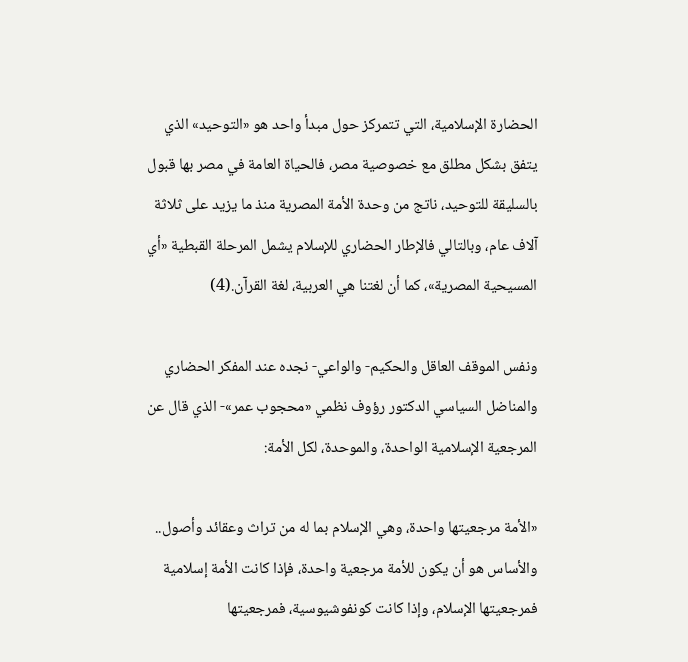الحضارة الإسلامية، التي تتمركز حول مبدأ واحد هو «التوحيد» الذي يتفق بشكل مطلق مع خصوصية مصر، فالحياة العامة في مصر بها قبول بالسليقة للتوحيد، ناتج من وحدة الأمة المصرية منذ ما يزيد على ثلاثة آلاف عام، وبالتالي فالإطار الحضاري للإسلام يشمل المرحلة القبطية «أي المسيحية المصرية»، كما أن لغتنا هي العربية، لغة القرآن.(4)

ونفس الموقف العاقل والحكيم- والواعي- نجده عند المفكر الحضاري والمناضل السياسي الدكتور رؤوف نظمي «محجوب عمر»- الذي قال عن المرجعية الإسلامية الواحدة، والموحدة، لكل الأمة:

«الأمة مرجعيتها واحدة، وهي الإسلام بما له من تراث وعقائد وأصول.. والأساس هو أن يكون للأمة مرجعية واحدة، فإذا كانت الأمة إسلامية فمرجعيتها الإسلام، وإذا كانت كونفوشيوسية، فمرجعيتها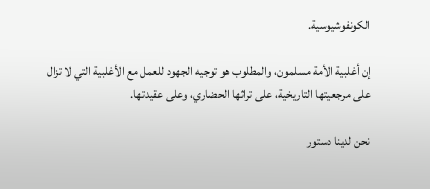الكونفوشيوسية.

إن أغلبية الأمة مسلمون، والمطلوب هو توجيه الجهود للعمل مع الأغلبية التي لا تزال على مرجعيتها التاريخية، على تراثها الحضاري، وعلى عقيدتها.

نحن لدينا دستور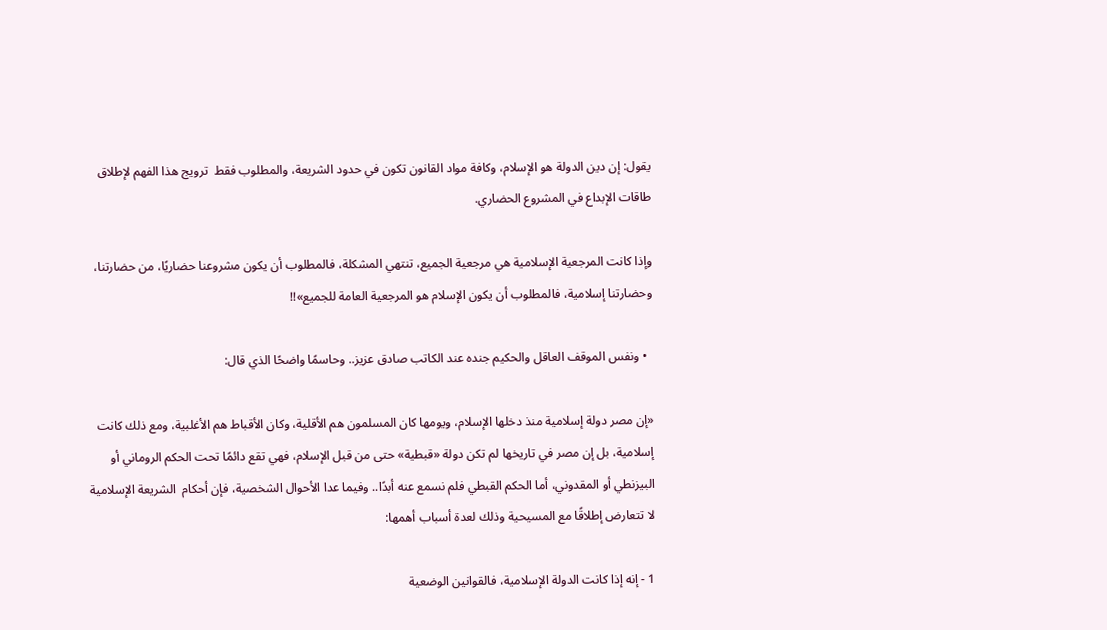يقول: إن دين الدولة هو الإسلام، وكافة مواد القانون تكون في حدود الشريعة، والمطلوب فقط  ترويج هذا الفهم لإطلاق طاقات الإبداع في المشروع الحضاري.

وإذا كانت المرجعية الإسلامية هي مرجعية الجميع، تنتهي المشكلة، فالمطلوب أن يكون مشروعنا حضاريًا، من حضارتنا، وحضارتنا إسلامية، فالمطلوب أن يكون الإسلام هو المرجعية العامة للجميع»!!

  • ونفس الموقف العاقل والحكيم جنده عند الكاتب صادق عزيز.. وحاسمًا واضحًا الذي قال:

«إن مصر دولة إسلامية منذ دخلها الإسلام، ويومها كان المسلمون هم الأقلية، وكان الأقباط هم الأغلبية، ومع ذلك كانت إسلامية، بل إن مصر في تاريخها لم تكن دولة «قبطية» حتى من قبل الإسلام، فهي تقع دائمًا تحت الحكم الروماني أو البيزنطي أو المقدوني، أما الحكم القبطي فلم نسمع عنه أبدًا.. وفيما عدا الأحوال الشخصية، فإن أحكام  الشريعة الإسلامية لا تتعارض إطلاقًا مع المسيحية وذلك لعدة أسباب أهمها:

1 - إنه إذا كانت الدولة الإسلامية، فالقوانين الوضعية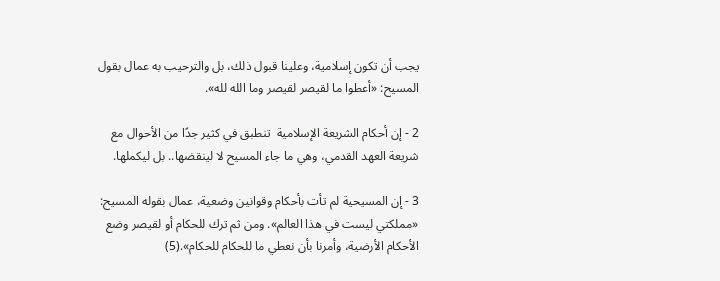يجب أن تكون إسلامية، وعلينا قبول ذلك، بل والترحيب به عمال بقول المسيح: «أعطوا ما لقيصر لقيصر وما الله لله».

2 - إن أحكام الشريعة الإسلامية  تنطبق في كثير جدًا من الأحوال مع شريعة العهد القدمي، وهي ما جاء المسيح لا لينقضها.. بل ليكملها.

3 - إن المسيحية لم تأت بأحكام وقوانين وضعية، عمال بقوله المسيح: «مملكتي ليست في هذا العالم». ومن ثم ترك للحكام أو لقيصر وضع الأحكام الأرضية، وأمرنا بأن نعطي ما للحكام للحكام».(5)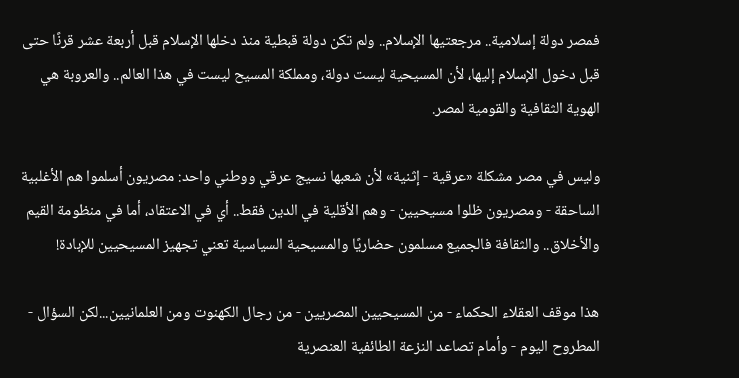فمصر دولة إسلامية.. مرجعتيها الإسلام.. ولم تكن دولة قبطية منذ دخلها الإسلام قبل أربعة عشر قرنًا حتى قبل دخول الإسلام إليها، لأن المسيحية ليست دولة، ومملكة المسيح ليست في هذا العالم.. والعروبة هي الهوية الثقافية والقومية لمصر.

وليس في مصر مشكلة «عرقية - إثنية» لأن شعبها نسيج عرقي ووطني واحد: مصريون أسلموا هم الأغلبية الساحقة - ومصريون ظلوا مسيحيين - وهم الأقلية في الدين فقط.. أي في الاعتقاد، أما في منظومة القيم والأخلاق.. والثقافة فالجميع مسلمون حضاريًا والمسيحية السياسية تعني تجهيز المسيحيين للإبادة!

هذا موقف العقلاء الحكماء - من المسيحيين المصريين - من رجال الكهنوت ومن العلمانيين...لكن السؤال - المطروح اليوم - وأمام تصاعد النزعة الطائفية العنصرية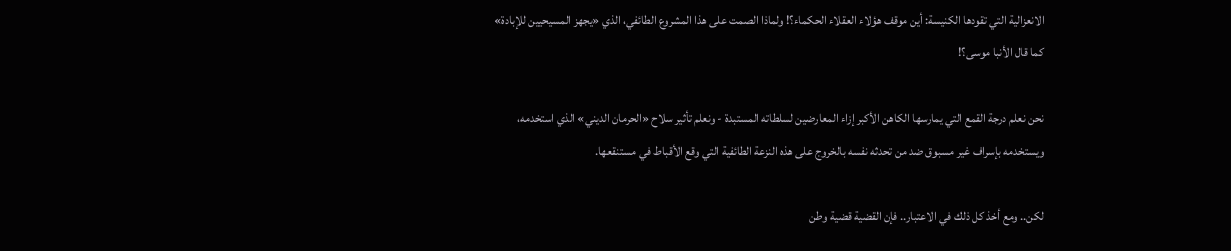الانعزالية التي تقودها الكنيسة: أين موقف هؤلاء العقلاء الحكماء؟! ولماذا الصمت على هذا المشروع الطائفي، الذي «يجهز المسيحيين للإبادة» كما قال الأنبا موسى؟!

نحن نعلم درجة القمع التي يمارسها الكاهن الأكبر إزاء المعارضين لسلطاته المستبدة - ونعلم تأثير سلاح «الحرمان الديني» الذي استخدمه، ويستخدمه بإسراف غير مسبوق ضد من تحدثه نفسه بالخروج على هذه النزعة الطائفية التي وقع الأقباط في مستنقعها.

لكن.. ومع أخذ كل ذلك في الاعتبار.. فإن القضية قضية وطن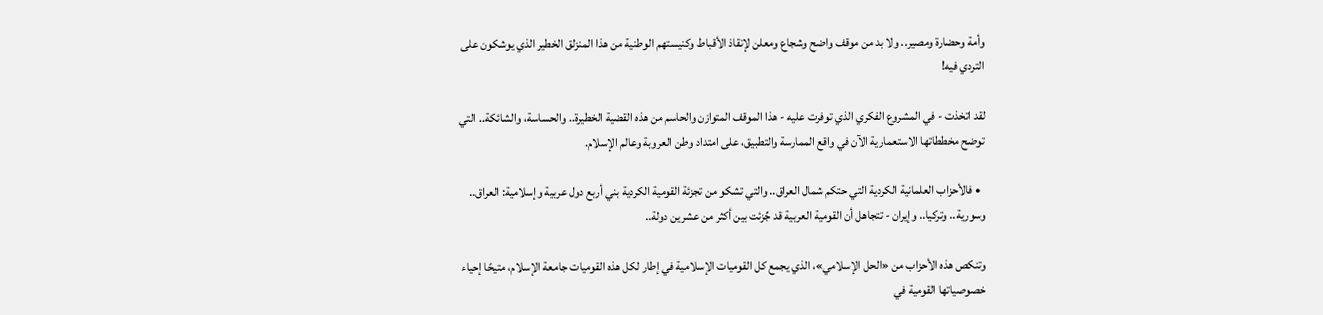وأمة وحضارة ومصير.. ولا بد من موقف واضح وشجاع ومعلن لإنقاذ الأقباط وكنيستهم الوطنية من هذا المنزلق الخطير الذي يوشكون على التردي فيه!

لقد اتخذت - في المشروع الفكري الذي توفرت عليه - هذا الموقف المتوازن والحاسم من هذه القضية الخطيرة.. والحساسة، والشائكة.. التي توضح مخططاتها الاستعمارية الآن في واقع الممارسة والتطبيق، على امتداد وطن العروبة وعالم الإسلام.

  • فالأحزاب العلمانية الكردية التي حتكم شمال العراق.. والتي تشكو من تجزئة القومية الكردية بني أربع دول عربية وإسلامية: العراق.. وسورية.. وتركيا.. وإيران - تتجاهل أن القومية العربية قد جِّزئت بين أكثر من عشرين دولة..

وتنكص هذه الأحزاب من «الحل الإسلامي»، الذي يجمع كل القوميات الإسلامية في إطار لكل هذه القوميات جامعة الإسلام، متيحًا إحياء خصوصياتها القومية في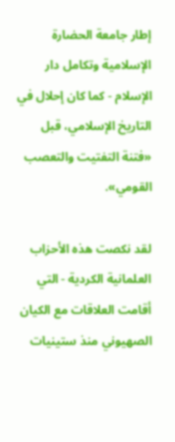إطار جامعة الحضارة الإسلامية وتكامل دار الإسلام - كما كان إحلال في التاريخ الإسلامي، قبل «فتنة التفتيت والتعصب القومي».

لقد نكصت هذه الأحزاب العلمانية الكردية - التي أقامت العلاقات مع الكيان الصهيوني منذ ستينيات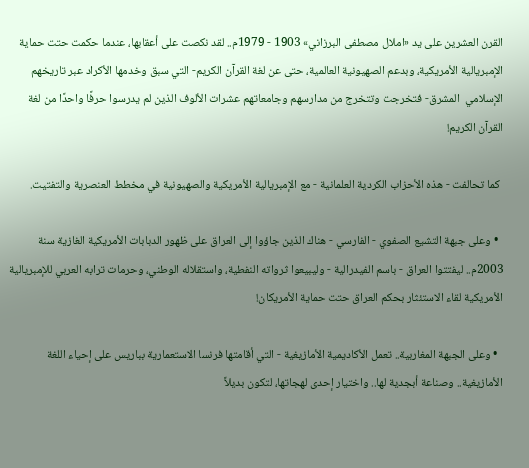القرن العشرين على يد «املال مصطفى البرزاني» 1903 - 1979م.. لقد نكصت على أعقابها، عندما حكمت حتت حماية الإمبريالية الأمريكية، وبدعم الصهيونية العالمية، حتى عن لغة القرآن الكريم- التي سبق وخدمها الأكراد عبر تاريخهم الإسلامي  المشرق- فتخرجت وتتخرج من مدارسهم وجامعاتهم عشرات الألوف الذين لم يدرسوا حرفًا واحدًا من لغة القرآن الكريم!

 كما تحالفت - هذه الأحزاب الكردية العلمانية - مع الإمبريالية الأمريكية والصهيونية في مخطط العنصرية والتفتيت.

  • وعلى جبهة التشيع الصفوي - الفارسي - هناك الذين جاؤوا إلى العراق على ظهور الدبابات الأمريكية الغازية سنة 2003م.. ليفتتوا العراق - باسم الفيدرالية - وليبيعوا ثرواته النفطية، واستقلاله الوطني، وحرمات ترابه العربي للإمبريالية الأمريكية لقاء الاستئثار بحكم العراق حتت حماية الأمريكان!

  • وعلى الجبهة المغاربية.. تعمل الأكاديمية الأمازيغية - التي أقامتها فرنسا الاستعمارية بباريس على إحياء اللغة الأمازيغية.. وصناعة أبجدية لها.. واختيار إحدى لهجاتها، لتكون بديلاً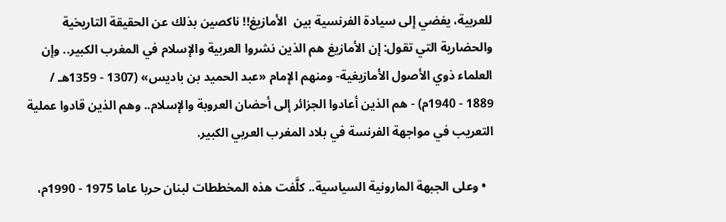للعربية، يفضي إلى سيادة الفرنسية بين  الأمازيغ!! ناكصين بذلك عن الحقيقة التاريخية والحضارية التي تقول: إن الأمازيغ هم الذين نشروا العربية والإسلام في المغرب الكبير.. وإن العلماء ذوي الأصول الأمازيغية- ومنهم الإمام «عبد الحميد بن باديس» (1307 - 1359هـ / 1889 - 1940م) - هم الذين أعادوا الجزائر إلى أحضان العروبة والإسلام.. وهم الذين قادوا عملية التعريب في مواجهة الفرنسة في بلاد المغرب العربي الكبير.

  • وعلى الجبهة المارونية السياسية.. كلَّفت هذه المخططات لبنان حربا عاما 1975 - 1990م،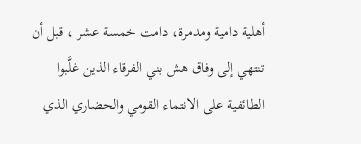أهلية دامية ومدمرة، دامت خمسة عشر ، قبل أن تنتهي إلى وفاق هش بني الفرقاء الذين غلَّبوا الطائفية على الانتماء القومي والحضاري الذي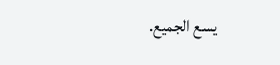يسع الجميع.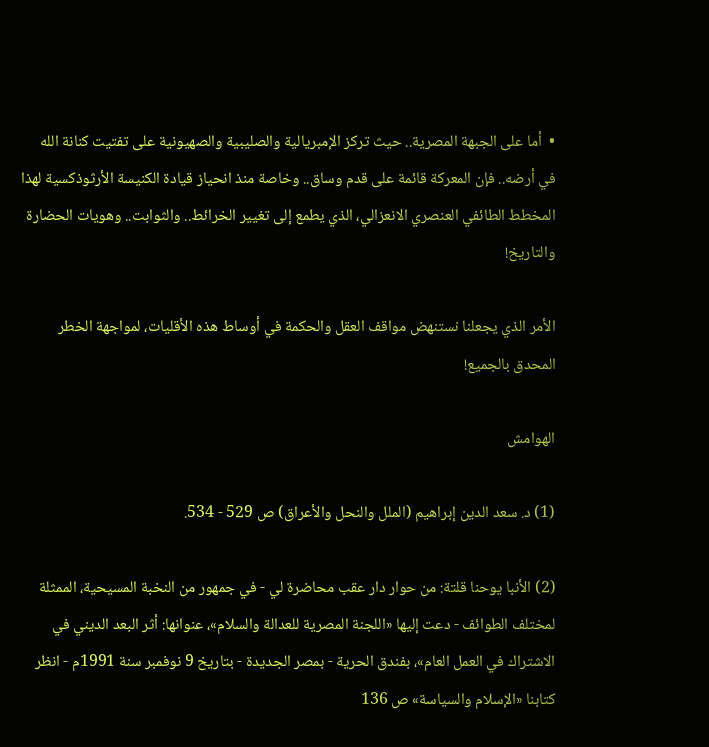•  أما على الجبهة المصرية.. حيث تركز الإمبريالية والصليبية والصهيونية على تفتيت كنانة الله في أرضه.. فإن المعركة قائمة على قدم وساق.. وخاصة منذ انحياز قيادة الكنيسة الأرثوذكسية لهذا المخطط الطائفي العنصري الانعزالي، الذي يطمع إلى تغيير الخرائط.. والثوابت.. وهويات الحضارة  والتاريخ!

الأمر الذي يجعلنا نستنهض مواقف العقل والحكمة في أوساط هذه الأقليات، لمواجهة الخطر المحدق بالجميع!

الهوامش

(1) د. سعد الدين إبراهيم (الملل والنحل والأعراق) ص 529 - 534.

(2) الأنبا يوحنا قلتة: من حوار دار عقب محاضرة لي - في جمهور من النخبة المسيحية، الممثلة لمختلف الطوائف - دعت إليها «اللجنة المصرية للعدالة والسلام»، عنوانها: أثر البعد الديني في الاشتراك في العمل العام»، بفندق الحرية - بمصر الجديدة - بتاريخ 9 نوفمبر سنة 1991م - انظر كتابنا «الإسلام والسياسة» ص 136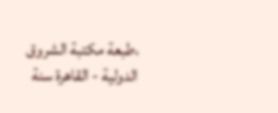،طبعة مكتبة الشروق الدولية - القاهرة سنة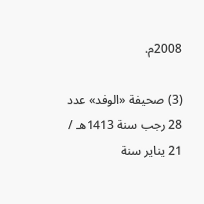2008م.

(3) صحيفة «الوفد» عدد 28 رجب سنة 1413هـ / 21 يناير سنة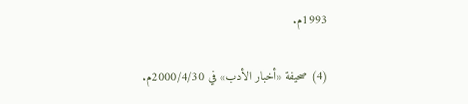1993م.

(4) صحيفة «أخبار الأدب» في 2000/4/30م.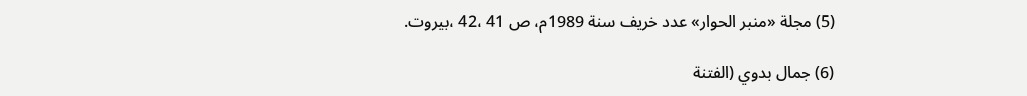(5) مجلة «منبر الحوار» عدد خريف سنة 1989م، ص 41 ،42 ،بيروت.

(6) جمال بدوي (الفتنة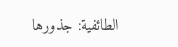الطائفية: جذورها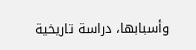وأسبابها، دراسة تاريخية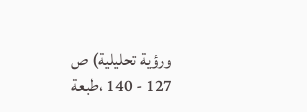ورؤية تحليلية) ص 127 - 140 ،طبعة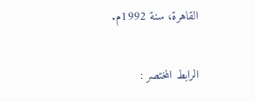القاهرة، سنة 1992م.

الرابط المختصر :